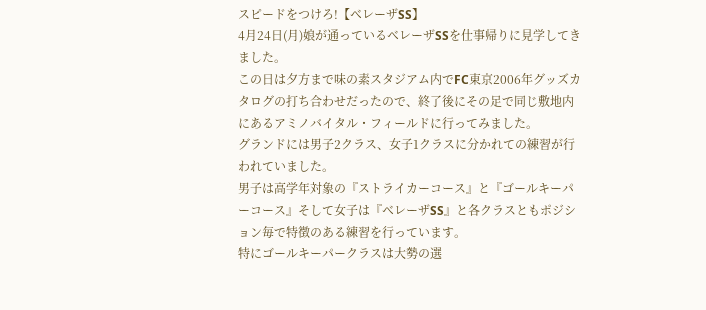スピードをつけろ!【ベレーザSS】
4月24日(月)娘が通っているベレーザSSを仕事帰りに見学してきました。
この日は夕方まで味の素スタジアム内でFC東京2006年グッズカタログの打ち合わせだったので、終了後にその足で同じ敷地内にあるアミノバイタル・フィールドに行ってみました。
グランドには男子2クラス、女子1クラスに分かれての練習が行われていました。
男子は高学年対象の『ストライカーコース』と『ゴールキーパーコース』そして女子は『ベレーザSS』と各クラスともポジション毎で特徴のある練習を行っています。
特にゴールキーパークラスは大勢の選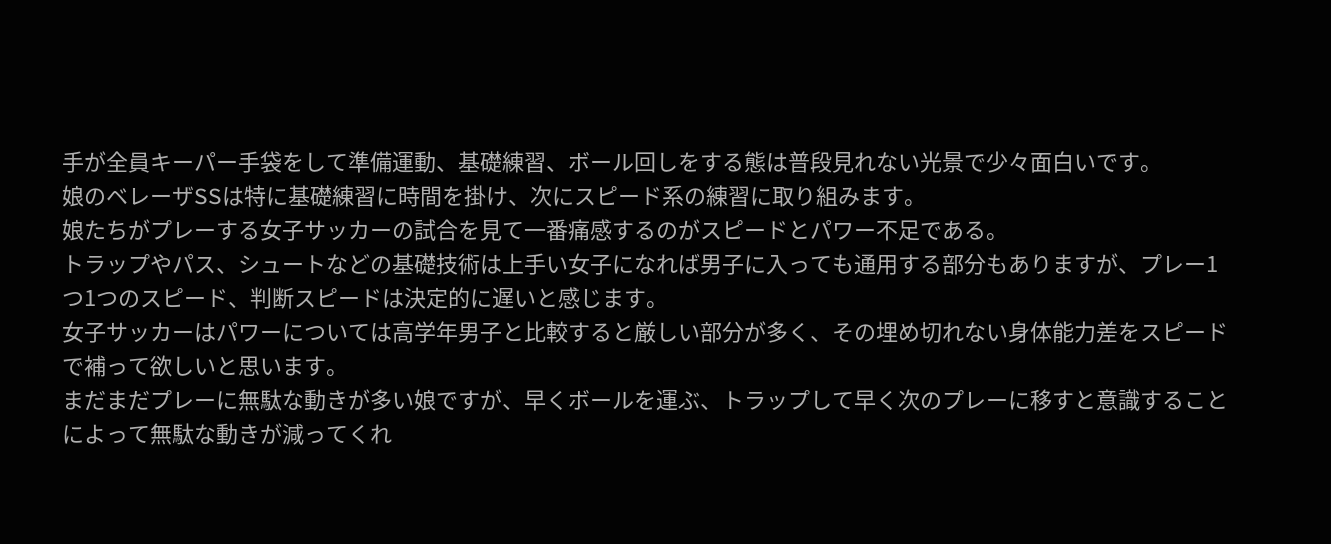手が全員キーパー手袋をして準備運動、基礎練習、ボール回しをする態は普段見れない光景で少々面白いです。
娘のベレーザSSは特に基礎練習に時間を掛け、次にスピード系の練習に取り組みます。
娘たちがプレーする女子サッカーの試合を見て一番痛感するのがスピードとパワー不足である。
トラップやパス、シュートなどの基礎技術は上手い女子になれば男子に入っても通用する部分もありますが、プレー1つ1つのスピード、判断スピードは決定的に遅いと感じます。
女子サッカーはパワーについては高学年男子と比較すると厳しい部分が多く、その埋め切れない身体能力差をスピードで補って欲しいと思います。
まだまだプレーに無駄な動きが多い娘ですが、早くボールを運ぶ、トラップして早く次のプレーに移すと意識することによって無駄な動きが減ってくれ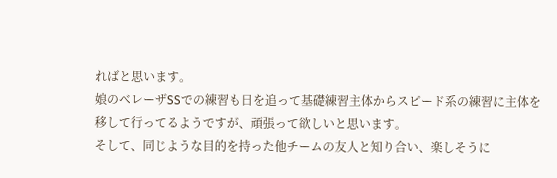ればと思います。
娘のベレーザSSでの練習も日を追って基礎練習主体からスピード系の練習に主体を移して行ってるようですが、頑張って欲しいと思います。
そして、同じような目的を持った他チームの友人と知り合い、楽しそうに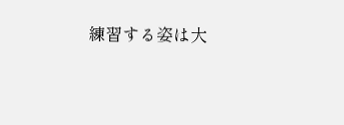練習する姿は大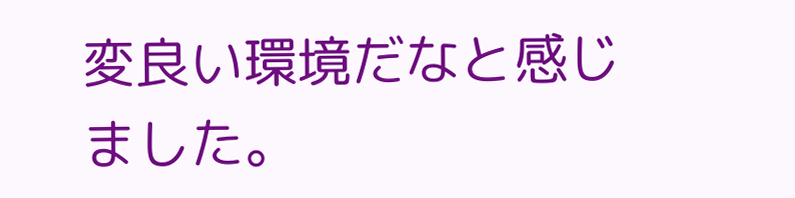変良い環境だなと感じました。